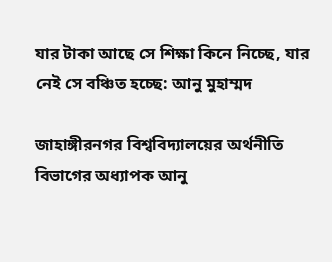যার টাকা আছে সে শিক্ষা কিনে নিচ্ছে, যার নেই সে বঞ্চিত হচ্ছে: আনু মুহাম্মদ

জাহাঙ্গীরনগর বিশ্ববিদ্যালয়ের অর্থনীতি বিভাগের অধ্যাপক আনু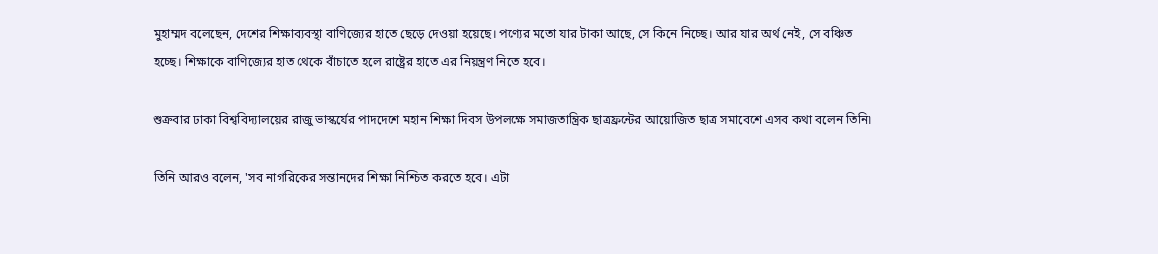মুহাম্মদ বলেছেন, দেশের শিক্ষাব্যবস্থা বাণিজ্যের হাতে ছেড়ে দেওয়া হয়েছে। পণ্যের মতো যার টাকা আছে, সে কিনে নিচ্ছে। আর যার অর্থ নেই, সে বঞ্চিত হচ্ছে। শিক্ষাকে বাণিজ্যের হাত থেকে বাঁচাতে হলে রাষ্ট্রের হাতে এর নিয়ন্ত্রণ নিতে হবে।

শুক্রবার ঢাকা বিশ্ববিদ্যালয়ের রাজু ভাস্কর্যের পাদদেশে মহান শিক্ষা দিবস উপলক্ষে সমাজতান্ত্রিক ছাত্রফ্রন্টের আয়োজিত ছাত্র সমাবেশে এসব কথা বলেন তিনি৷

তিনি আরও বলেন, 'সব নাগরিকের সন্তানদের শিক্ষা নিশ্চিত করতে হবে। এটা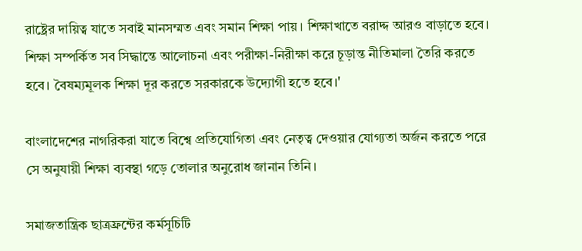রাষ্ট্রের দায়িত্ব যাতে সবাই মানসম্মত এবং সমান শিক্ষা পায়। শিক্ষাখাতে বরাদ্দ আরও বাড়াতে হবে। শিক্ষা সম্পর্কিত সব সিদ্ধান্তে আলোচনা এবং পরীক্ষা-নিরীক্ষা করে চূড়ান্ত নীতিমালা তৈরি করতে হবে। বৈষম্যমূলক শিক্ষা দূর করতে সরকারকে উদ্যোগী হতে হবে।'

বাংলাদেশের নাগরিকরা যাতে বিশ্বে প্রতিযোগিতা এবং নেতৃত্ব দেওয়ার যোগ্যতা অর্জন করতে পরে সে অনুযায়ী শিক্ষা ব্যবস্থা গড়ে তোলার অনুরোধ জানান তিনি।

সমাজতান্ত্রিক ছাত্রফ্রন্টের কর্মসূচিটি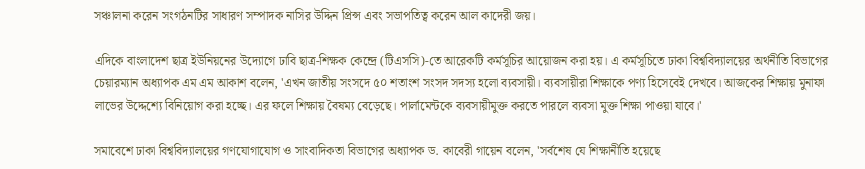সঞ্চালনা করেন সংগঠনটির সাধারণ সম্পাদক নাসির উদ্দিন প্রিন্স এবং সভাপতিত্ব করেন আল কাদেরী জয়।

এদিকে বাংলাদেশ ছাত্র ইউনিয়নের উদ্যোগে ঢাবি ছাত্র-শিক্ষক কেন্দ্রে (টিএসসি)-তে আরেকটি কর্মসূচির আয়োজন করা হয়। এ কর্মসূচিতে ঢাকা বিশ্ববিদ্যালয়ের অর্থনীতি বিভাগের চেয়ারম্যান অধ্যাপক এম এম আকাশ বলেন, 'এখন জাতীয় সংসদে ৫০ শতাংশ সংসদ সদস্য হলো ব্যবসায়ী। ব্যবসায়ীরা শিক্ষাকে পণ্য হিসেবেই দেখবে। আজকের শিক্ষায় মুনাফা লাভের উদ্দেশ্যে বিনিয়োগ করা হচ্ছে। এর ফলে শিক্ষায় বৈষম্য বেড়েছে। পার্লামেন্টকে ব্যবসায়ীমুক্ত করতে পারলে ব্যবসা মুক্ত শিক্ষা পাওয়া যাবে।'

সমাবেশে ঢাকা বিশ্ববিদ্যালয়ের গণযোগাযোগ ও সাংবাদিকতা বিভাগের অধ্যাপক ড. কাবেরী গায়েন বলেন, 'সর্বশেষ যে শিক্ষানীতি হয়েছে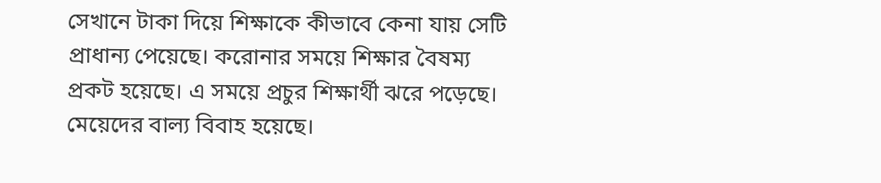সেখানে টাকা দিয়ে শিক্ষাকে কীভাবে কেনা যায় সেটি প্রাধান্য পেয়েছে। করোনার সময়ে শিক্ষার বৈষম্য প্রকট হয়েছে। এ সময়ে প্রচুর শিক্ষার্থী ঝরে পড়েছে। মেয়েদের বাল্য বিবাহ হয়েছে।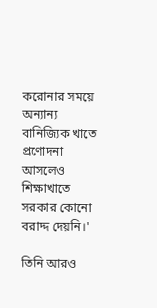করোনার সময়ে অন্যান্য বানিজ্যিক খাতে প্রণোদনা আসলেও শিক্ষাখাতে সরকার কোনো বরাদ্দ দেয়নি।'

তিনি আরও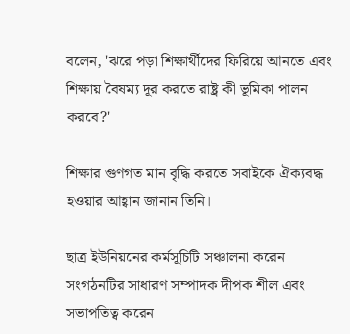বলেন, 'ঝরে পড়া শিক্ষার্থীদের ফিরিয়ে আনতে এবং শিক্ষায় বৈষম্য দূর করতে রাষ্ট্র কী ভূমিকা পালন করবে?'

শিক্ষার গুণগত মান বৃদ্ধি করতে সবাইকে ঐক্যবদ্ধ হওয়ার আহ্বান জানান তিনি।

ছাত্র ইউনিয়নের কর্মসূচিটি সঞ্চালনা করেন সংগঠনটির সাধারণ সম্পাদক দীপক শীল এবং সভাপতিত্ব করেন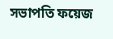সভাপতি ফয়েজ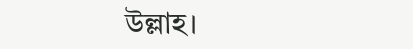উল্লাহ।